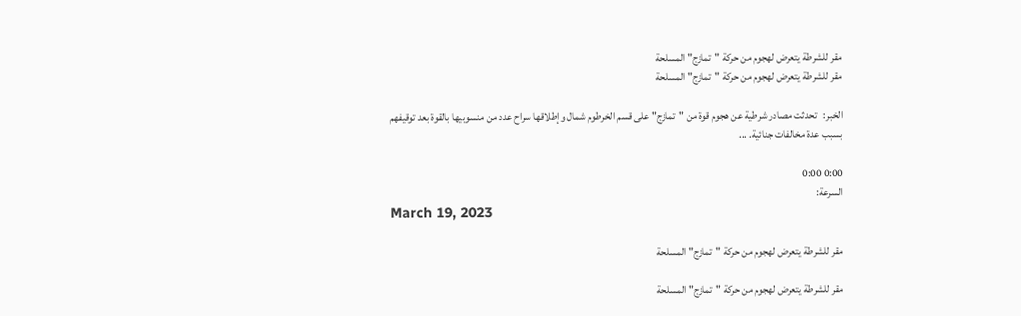مقر للشرطة يتعرض لهجوم من حركة "تمازج" المسلحة
مقر للشرطة يتعرض لهجوم من حركة "تمازج" المسلحة

الخبر:   تحدثت مصادر شرطية عن هجوم قوة من "تمازج" على قسم الخرطوم شمال وإطلاقها سراح عدد من منسوبيها بالقوة بعد توقيفهم بسبب عدة مخالفات جنائية. ...

0:00 0:00
السرعة:
March 19, 2023

مقر للشرطة يتعرض لهجوم من حركة "تمازج" المسلحة

مقر للشرطة يتعرض لهجوم من حركة "تمازج" المسلحة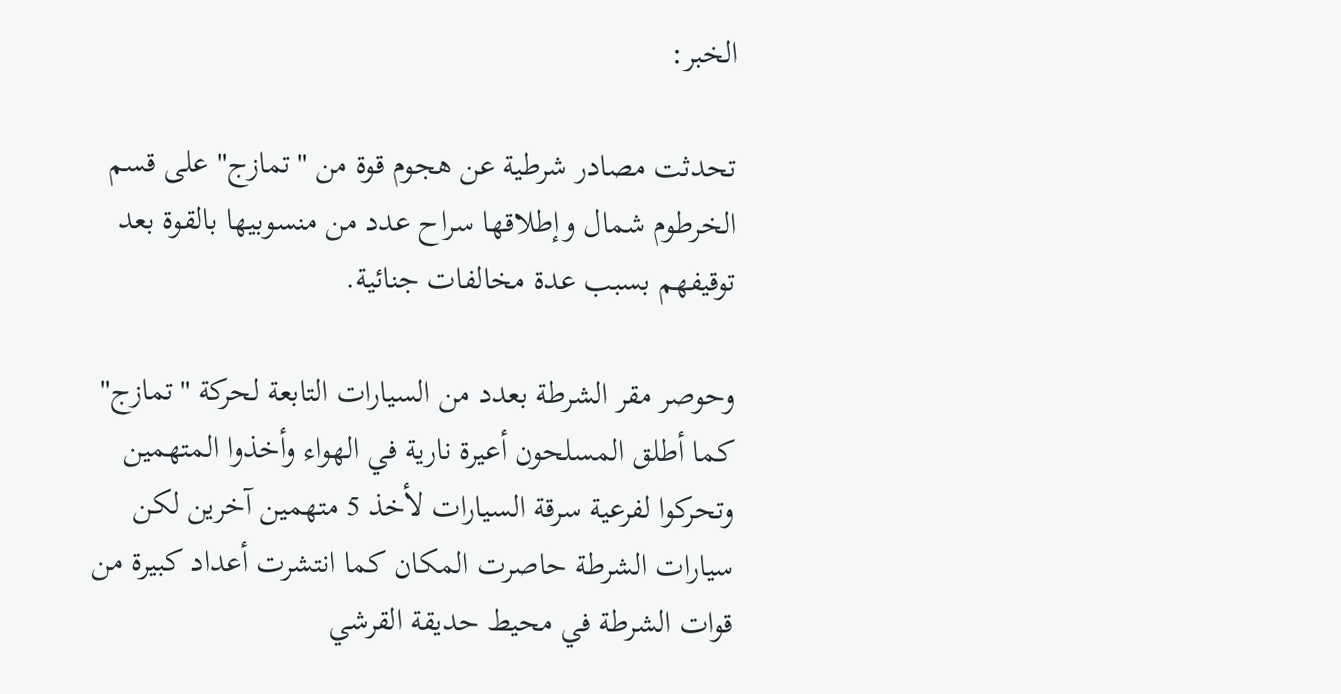الخبر:

تحدثت مصادر شرطية عن هجوم قوة من "تمازج" على قسم الخرطوم شمال وإطلاقها سراح عدد من منسوبيها بالقوة بعد توقيفهم بسبب عدة مخالفات جنائية.

وحوصر مقر الشرطة بعدد من السيارات التابعة لحركة "تمازج" كما أطلق المسلحون أعيرة نارية في الهواء وأخذوا المتهمين وتحركوا لفرعية سرقة السيارات لأخذ 5 متهمين آخرين لكن سيارات الشرطة حاصرت المكان كما انتشرت أعداد كبيرة من قوات الشرطة في محيط حديقة القرشي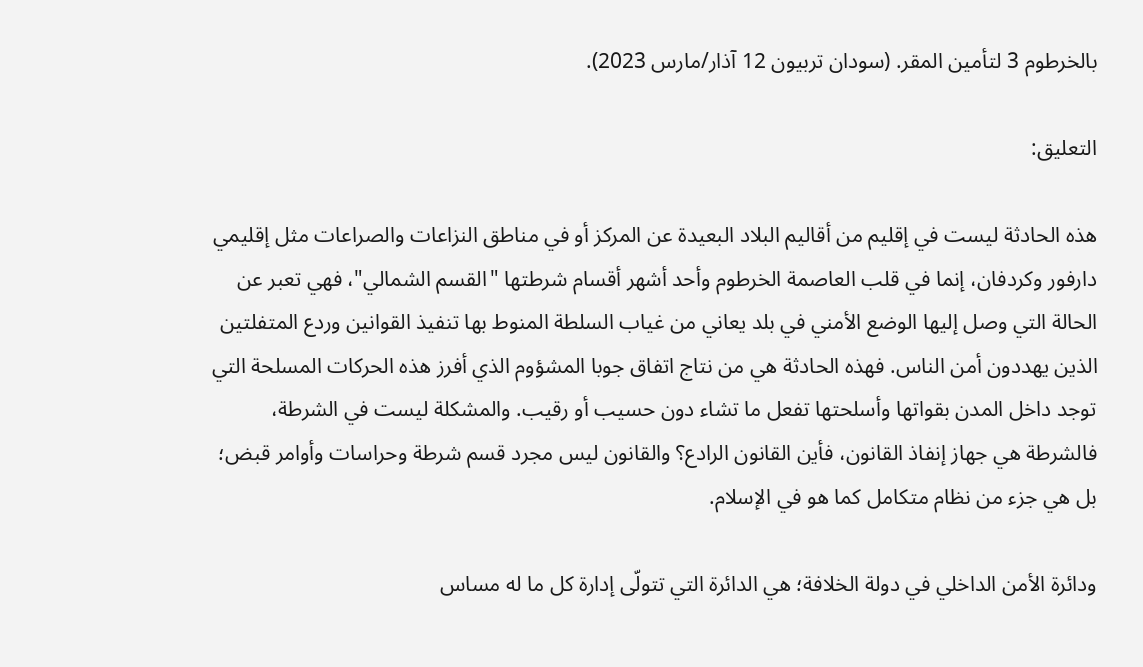بالخرطوم 3 لتأمين المقر. (سودان تربيون 12 آذار/مارس 2023).

التعليق:

هذه الحادثة ليست في إقليم من أقاليم البلاد البعيدة عن المركز أو في مناطق النزاعات والصراعات مثل إقليمي دارفور وكردفان، إنما في قلب العاصمة الخرطوم وأحد أشهر أقسام شرطتها "القسم الشمالي"، فهي تعبر عن الحالة التي وصل إليها الوضع الأمني في بلد يعاني من غياب السلطة المنوط بها تنفيذ القوانين وردع المتفلتين الذين يهددون أمن الناس. فهذه الحادثة هي من نتاج اتفاق جوبا المشؤوم الذي أفرز هذه الحركات المسلحة التي توجد داخل المدن بقواتها وأسلحتها تفعل ما تشاء دون حسيب أو رقيب. والمشكلة ليست في الشرطة، فالشرطة هي جهاز إنفاذ القانون، فأين القانون الرادع؟ والقانون ليس مجرد قسم شرطة وحراسات وأوامر قبض؛ بل هي جزء من نظام متكامل كما هو في الإسلام.

ودائرة الأمن الداخلي في دولة الخلافة؛ هي الدائرة التي تتولّى إدارة كل ما له مساس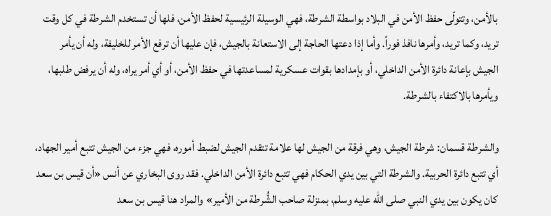بالأمن، وتتولّى حفظ الأمن في البلاد بواسطة الشرطة، فهي الوسيلة الرئيسية لحفظ الأمن، فلها أن تستخدم الشرطة في كل وقت تريد، وكما تريد، وأمرها نافذ فوراً. وأما إذا دعتها الحاجة إلى الاستعانة بالجيش، فإن عليها أن ترفع الأمر للخليفة، وله أن يأمر الجيش بإعانة دائرة الأمن الداخلي، أو بإمدادها بقوات عسكرية لمساعدتها في حفظ الأمن، أو أي أمر يراه، وله أن يرفض طلبها، ويأمرها بالاكتفاء بالشرطة.

والشرطة قسمان: شرطة الجيش، وهي فرقة من الجيش لها علامة تتقدم الجيش لضبط أموره، فهي جزء من الجيش تتبع أمير الجهاد، أي تتبع دائرة الحربية. والشرطة التي بين يدي الحكام فهي تتبع دائرة الأمن الداخلي. فقد روى البخاري عن أنس «أن قيس بن سعد كان يكون بين يدي النبي صلى الله عليه وسلم، بمنزلة صاحب الشُّرطة من الأمير» والمراد هنا قيس بن سعد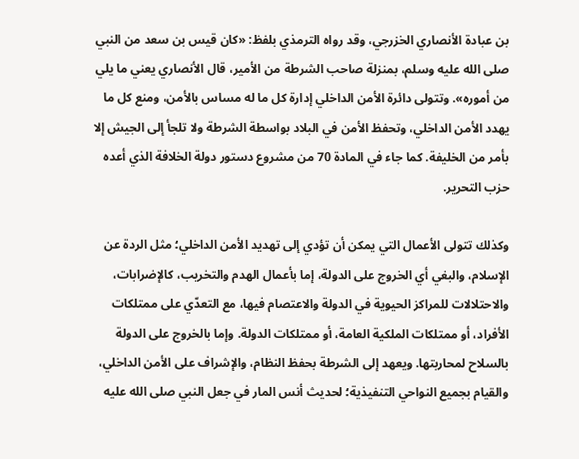بن عبادة الأنصاري الخزرجي، وقد رواه الترمذي بلفظ: «كان قيس بن سعد من النبي صلى الله عليه وسلم، بمنزلة صاحب الشرطة من الأمير، قال الأنصاري يعني ما يلي من أموره». وتتولى دائرة الأمن الداخلي إدارة كل ما له مساس بالأمن، ومنع كل ما يهدد الأمن الداخلي، وتحفظ الأمن في البلاد بواسطة الشرطة ولا تلجأ إلى الجيش إلا بأمر من الخليفة. كما جاء في المادة 70 من مشروع دستور دولة الخلافة الذي أعده حزب التحرير.

وكذلك تتولى الأعمال التي يمكن أن تؤدي إلى تهديد الأمن الداخلي؛ مثل الردة عن الإسلام، والبغي أي الخروج على الدولة، إما بأعمال الهدم والتخريب، كالإضرابات، والاحتلالات للمراكز الحيوية في الدولة والاعتصام فيها، مع التعدّي على ممتلكات الأفراد، أو ممتلكات الملكية العامة، أو ممتلكات الدولة. وإما بالخروج على الدولة بالسلاح لمحاربتها. ويعهد إلى الشرطة بحفظ النظام، والإشراف على الأمن الداخلي، والقيام بجميع النواحي التنفيذية؛ لحديث أنس المار في جعل النبي صلى الله عليه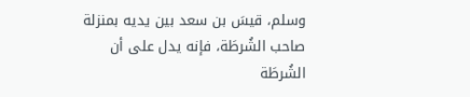وسلم، قيسَ بن سعد بين يديه بمنزلة صاحب الشُرطَة، فإنه يدل على أن الشُرطَة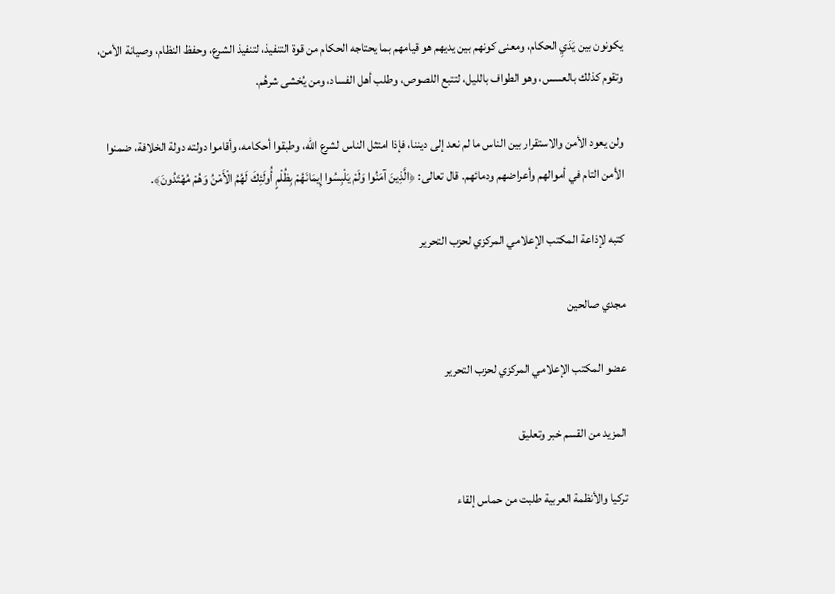يكونون بين يَدَيِ الحكام، ومعنى كونهم بين يديهم هو قيامهم بما يحتاجه الحكام من قوة التنفيذ، لتنفيذ الشرع، وحفظ النظام، وصيانة الأمن، وتقوم كذلك بالعسس، وهو الطواف بالليل، لتتبع اللصوص، وطلب أهل الفساد، ومن يُخشى شرهُم.

ولن يعود الأمن والاستقرار بين الناس ما لم نعد إلى ديننا، فإذا امتثل الناس لشرع الله، وطبقوا أحكامه، وأقاموا دولته دولة الخلافة، ضمنوا الأمن التام في أموالهم وأعراضهم ودمائهم. قال تعالى: ﴿الَّذِينَ آمَنُوا وَلَمْ يَلْبِسُوا إِيمَانَهُمْ بِظُلْمٍ أُولَئِكَ لَهُمُ الْأَمْنُ وَهُمْ مُهْتَدُونَ﴾.

كتبه لإذاعة المكتب الإعلامي المركزي لحزب التحرير

مجدي صالحين

عضو المكتب الإعلامي المركزي لحزب التحرير

المزيد من القسم خبر وتعليق

تركيا والأنظمة العربية طلبت من حماس إلقاء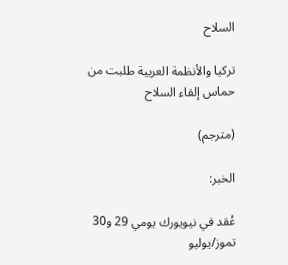السلاح

تركيا والأنظمة العربية طلبت من حماس إلقاء السلاح

(مترجم)

الخبر:

عُقد في نيويورك يومي 29 و30 تموز/يوليو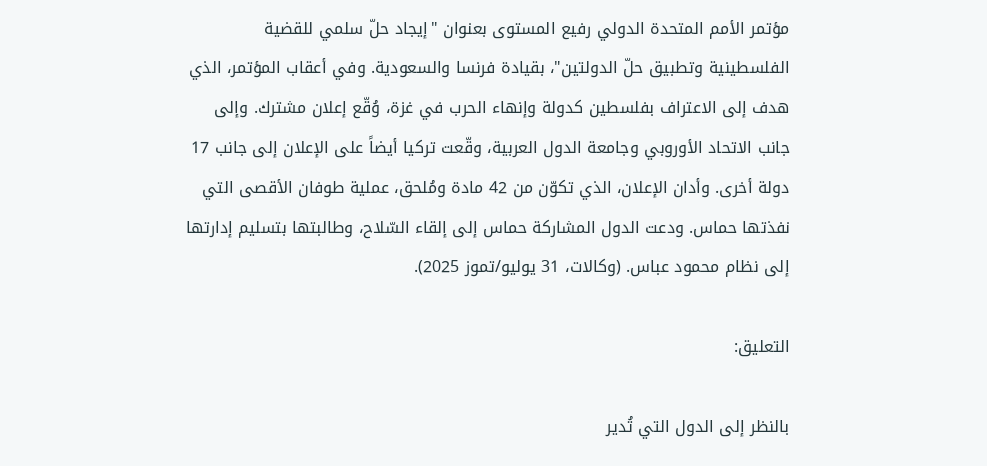مؤتمر الأمم المتحدة الدولي رفيع المستوى بعنوان "إيجاد حلّ سلمي للقضية الفلسطينية وتطبيق حلّ الدولتين"، بقيادة فرنسا والسعودية. وفي أعقاب المؤتمر، الذي هدف إلى الاعتراف بفلسطين كدولة وإنهاء الحرب في غزة، وُقّع إعلان مشترك. وإلى جانب الاتحاد الأوروبي وجامعة الدول العربية، وقّعت تركيا أيضاً على الإعلان إلى جانب 17 دولة أخرى. وأدان الإعلان، الذي تكوّن من 42 مادة ومُلحق، عملية طوفان الأقصى التي نفذتها حماس. ودعت الدول المشاركة حماس إلى إلقاء السّلاح، وطالبتها بتسليم إدارتها إلى نظام محمود عباس. (وكالات، 31 يوليو/تموز 2025).

التعليق:

بالنظر إلى الدول التي تُدير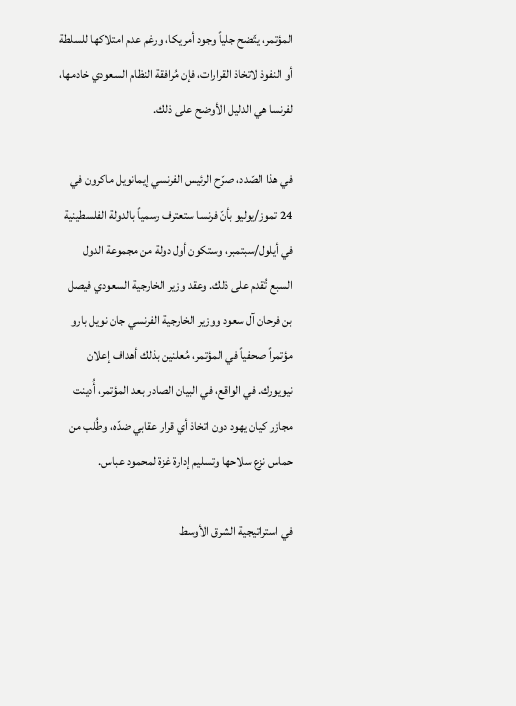المؤتمر، يتّضح جلياً وجود أمريكا، ورغم عدم امتلاكها للسلطة أو النفوذ لاتخاذ القرارات، فإن مُرافقة النظام السعودي خادمها، لفرنسا هي الدليل الأوضح على ذلك.

في هذا الصّدد، صرّح الرئيس الفرنسي إيمانويل ماكرون في 24 تموز/يوليو بأنّ فرنسا ستعترف رسمياً بالدولة الفلسطينية في أيلول/سبتمبر، وستكون أول دولة من مجموعة الدول السبع تُقدم على ذلك. وعقد وزير الخارجية السعودي فيصل بن فرحان آل سعود ووزير الخارجية الفرنسي جان نويل بارو مؤتمراً صحفياً في المؤتمر، مُعلنين بذلك أهداف إعلان نيويورك. في الواقع، في البيان الصادر بعد المؤتمر، أُدينت مجازر كيان يهود دون اتخاذ أي قرار عقابي ضدّه، وطُلب من حماس نزع سلاحها وتسليم إدارة غزة لمحمود عباس.

في استراتيجية الشرق الأوسط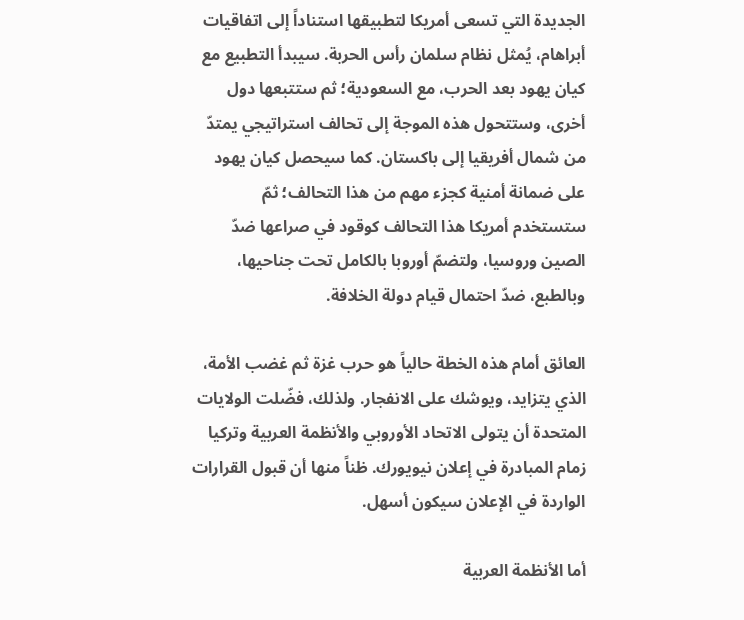الجديدة التي تسعى أمريكا لتطبيقها استناداً إلى اتفاقيات أبراهام، يُمثل نظام سلمان رأس الحربة. سيبدأ التطبيع مع كيان يهود بعد الحرب، مع السعودية؛ ثم ستتبعها دول أخرى، وستتحول هذه الموجة إلى تحالف استراتيجي يمتدّ من شمال أفريقيا إلى باكستان. كما سيحصل كيان يهود على ضمانة أمنية كجزء مهم من هذا التحالف؛ ثمّ ستستخدم أمريكا هذا التحالف كوقود في صراعها ضدّ الصين وروسيا، ولتضمّ أوروبا بالكامل تحت جناحيها، وبالطبع، ضدّ احتمال قيام دولة الخلافة.

العائق أمام هذه الخطة حالياً هو حرب غزة ثم غضب الأمة، الذي يتزايد، ويوشك على الانفجار. ولذلك، فضّلت الولايات المتحدة أن يتولى الاتحاد الأوروبي والأنظمة العربية وتركيا زمام المبادرة في إعلان نيويورك. ظناً منها أن قبول القرارات الواردة في الإعلان سيكون أسهل.

أما الأنظمة العربية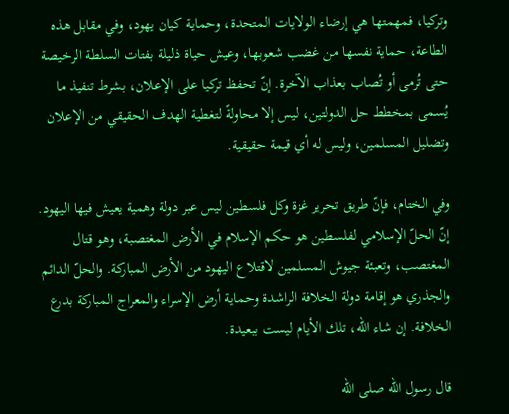وتركيا، فمهمتها هي إرضاء الولايات المتحدة، وحماية كيان يهود، وفي مقابل هذه الطاعة، حماية نفسها من غضب شعوبها، وعيش حياة ذليلة بفتات السلطة الرخيصة حتى تُرمى أو تُصاب بعذاب الآخرة. إنّ تحفظ تركيا على الإعلان، بشرط تنفيذ ما يُسمى بمخطط حل الدولتين، ليس إلا محاولةً لتغطية الهدف الحقيقي من الإعلان وتضليل المسلمين، وليس له أي قيمة حقيقية.

وفي الختام، فإنّ طريق تحرير غزة وكل فلسطين ليس عبر دولة وهمية يعيش فيها اليهود. إنّ الحلّ الإسلامي لفلسطين هو حكم الإسلام في الأرض المغتصبة، وهو قتال المغتصب، وتعبئة جيوش المسلمين لاقتلاع اليهود من الأرض المباركة. والحلّ الدائم والجذري هو إقامة دولة الخلافة الراشدة وحماية أرض الإسراء والمعراج المباركة بدرع الخلافة. إن شاء الله، تلك الأيام ليست ببعيدة.

قال رسول الله صلى الله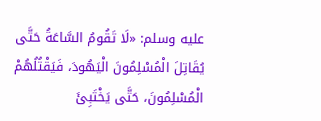عليه وسلم: «لَا تَقُومُ السَّاعَةُ حَتَّى يُقَاتِلَ الْمُسْلِمُونَ الْيَهُودَ، فَيَقْتُلُهُمْ الْمُسْلِمُونَ، حَتَّى يَخْتَبِئَ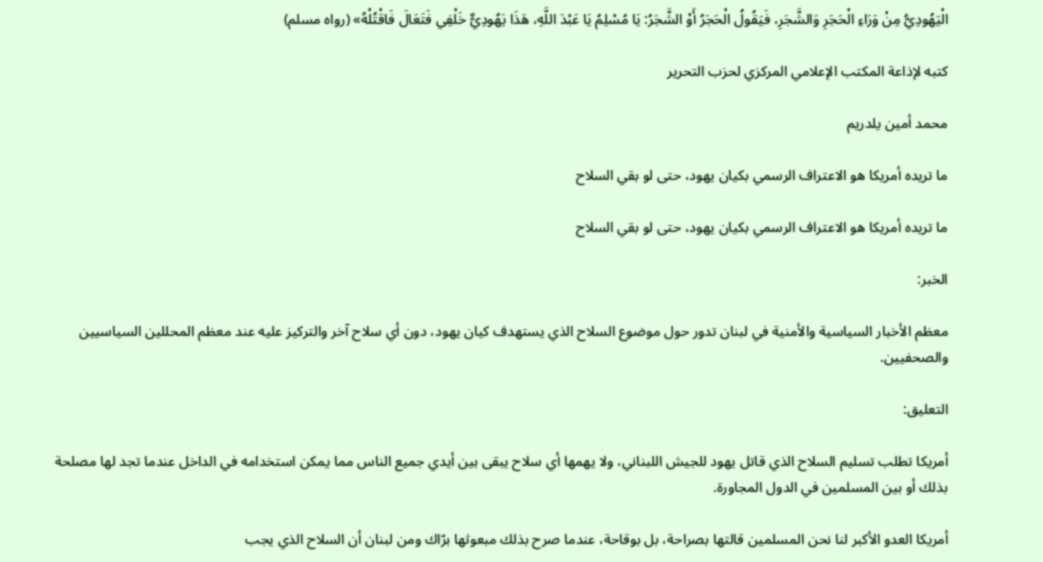الْيَهُودِيُّ مِنْ وَرَاءِ الْحَجَرِ وَالشَّجَرِ، فَيَقُولُ الْحَجَرُ أَوْ الشَّجَرُ: يَا مُسْلِمُ يَا عَبْدَ اللَّهِ، هَذَا يَهُودِيٌّ خَلْفِي فَتَعَالَ فَاقْتُلْهُ» (رواه مسلم)

كتبه لإذاعة المكتب الإعلامي المركزي لحزب التحرير

محمد أمين يلدريم

ما تريده أمريكا هو الاعتراف الرسمي بكيان يهود، حتى لو بقي السلاح

ما تريده أمريكا هو الاعتراف الرسمي بكيان يهود، حتى لو بقي السلاح

الخبر:

معظم الأخبار السياسية والأمنية في لبنان تدور حول موضوع السلاح الذي يستهدف كيان يهود، دون أي سلاح آخر والتركيز عليه عند معظم المحللين السياسيين والصحفيين.

التعليق:

أمريكا تطلب تسليم السلاح الذي قاتل يهود للجيش اللبناني، ولا يهمها أي سلاح يبقى بين أيدي جميع الناس مما يمكن استخدامه في الداخل عندما تجد لها مصلحة بذلك أو بين المسلمين في الدول المجاورة.

أمريكا العدو الأكبر لنا نحن المسلمين قالتها بصراحة، بل بوقاحة، عندما صرح بذلك مبعوثها برّاك ومن لبنان أن السلاح الذي يجب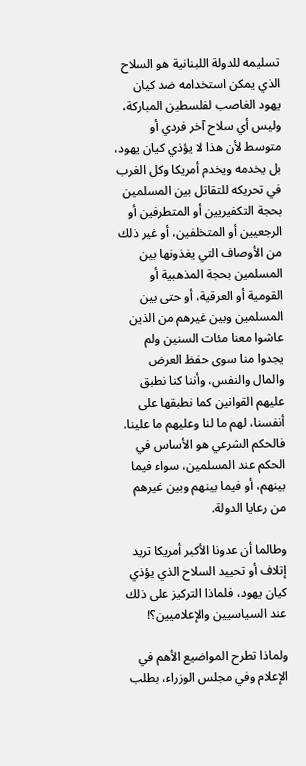تسليمه للدولة اللبنانية هو السلاح الذي يمكن استخدامه ضد كيان يهود الغاصب لفلسطين المباركة، وليس أي سلاح آخر فردي أو متوسط لأن هذا لا يؤذي كيان يهود، بل يخدمه ويخدم أمريكا وكل الغرب في تحريكه للتقاتل بين المسلمين بحجة التكفيريين أو المتطرفين أو الرجعيين أو المتخلفين، أو غير ذلك من الأوصاف التي يغذونها بين المسلمين بحجة المذهبية أو القومية أو العرقية، أو حتى بين المسلمين وبين غيرهم من الذين عاشوا معنا مئات السنين ولم يجدوا منا سوى حفظ العرض والمال والنفس، وأننا كنا نطبق عليهم القوانين كما نطبقها على أنفسنا، لهم ما لنا وعليهم ما علينا. فالحكم الشرعي هو الأساس في الحكم عند المسلمين، سواء فيما بينهم، أو فيما بينهم وبين غيرهم من رعايا الدولة.

وطالما أن عدونا الأكبر أمريكا تريد إتلاف أو تحييد السلاح الذي يؤذي كيان يهود، فلماذا التركيز على ذلك عند السياسيين والإعلاميين؟!

ولماذا تطرح المواضيع الأهم في الإعلام وفي مجلس الوزراء، بطلب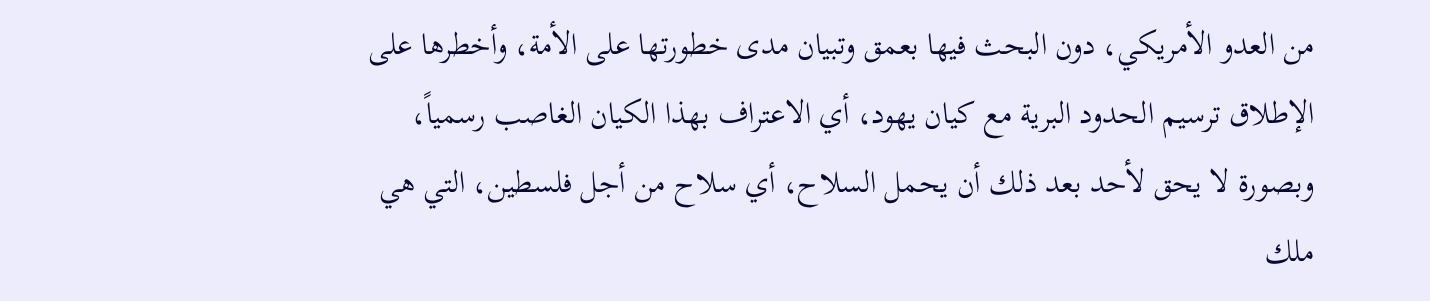من العدو الأمريكي، دون البحث فيها بعمق وتبيان مدى خطورتها على الأمة، وأخطرها على الإطلاق ترسيم الحدود البرية مع كيان يهود، أي الاعتراف بهذا الكيان الغاصب رسمياً، وبصورة لا يحق لأحد بعد ذلك أن يحمل السلاح، أي سلاح من أجل فلسطين، التي هي ملك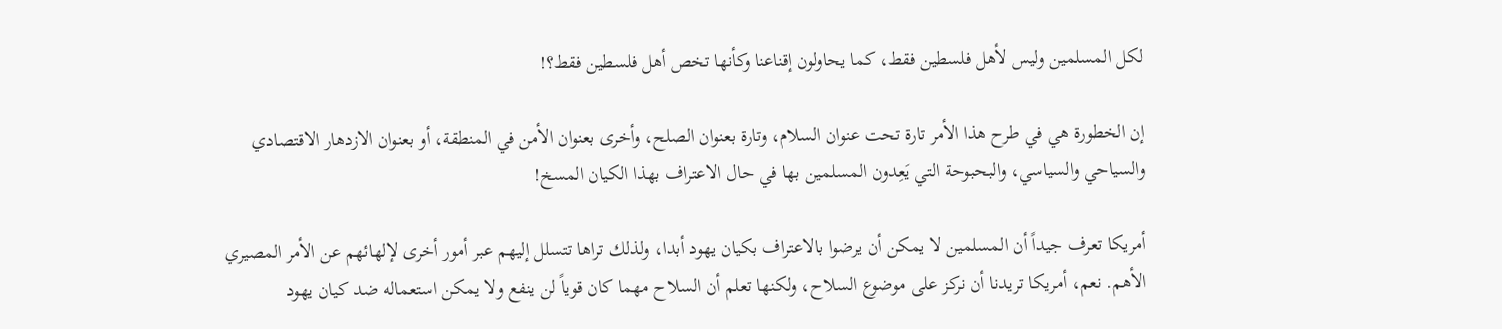لكل المسلمين وليس لأهل فلسطين فقط، كما يحاولون إقناعنا وكأنها تخص أهل فلسطين فقط؟!

إن الخطورة هي في طرح هذا الأمر تارة تحت عنوان السلام، وتارة بعنوان الصلح، وأخرى بعنوان الأمن في المنطقة، أو بعنوان الازدهار الاقتصادي والسياحي والسياسي، والبحبوحة التي يَعِدون المسلمين بها في حال الاعتراف بهذا الكيان المسخ!

أمريكا تعرف جيداً أن المسلمين لا يمكن أن يرضوا بالاعتراف بكيان يهود أبدا، ولذلك تراها تتسلل إليهم عبر أمور أخرى لإلهائهم عن الأمر المصيري الأهم. نعم، أمريكا تريدنا أن نركز على موضوع السلاح، ولكنها تعلم أن السلاح مهما كان قوياً لن ينفع ولا يمكن استعماله ضد كيان يهود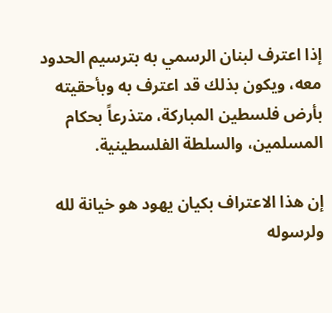إذا اعترف لبنان الرسمي به بترسيم الحدود معه، ويكون بذلك قد اعترف به وبأحقيته بأرض فلسطين المباركة، متذرعاً بحكام المسلمين، والسلطة الفلسطينية.

إن هذا الاعتراف بكيان يهود هو خيانة لله ولرسوله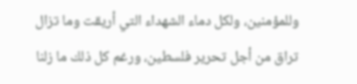وللمؤمنين، ولكل دماء الشهداء التي أريقت وما تزال تراق من أجل تحرير فلسطين، ورغم كل ذلك ما زلنا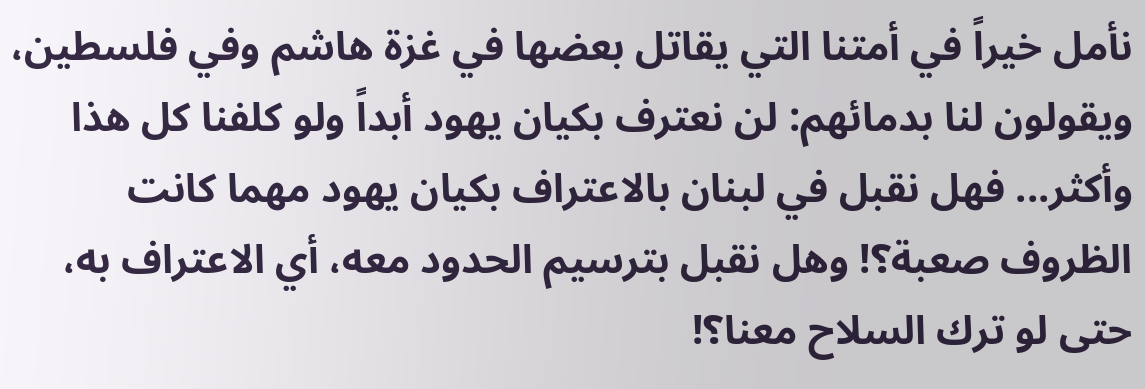نأمل خيراً في أمتنا التي يقاتل بعضها في غزة هاشم وفي فلسطين، ويقولون لنا بدمائهم: لن نعترف بكيان يهود أبداً ولو كلفنا كل هذا وأكثر... فهل نقبل في لبنان بالاعتراف بكيان يهود مهما كانت الظروف صعبة؟! وهل نقبل بترسيم الحدود معه، أي الاعتراف به، حتى لو ترك السلاح معنا؟!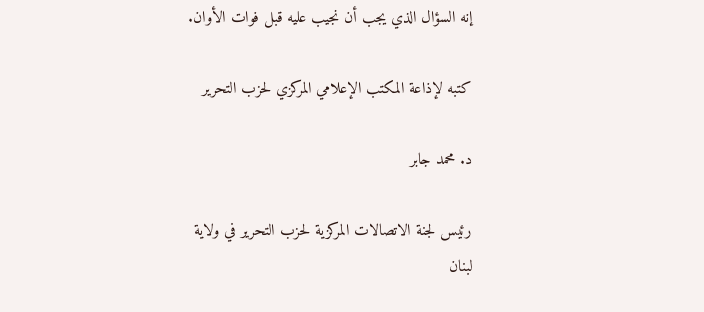إنه السؤال الذي يجب أن نجيب عليه قبل فوات الأوان.

كتبه لإذاعة المكتب الإعلامي المركزي لحزب التحرير

د. محمد جابر

رئيس لجنة الاتصالات المركزية لحزب التحرير في ولاية لبنان